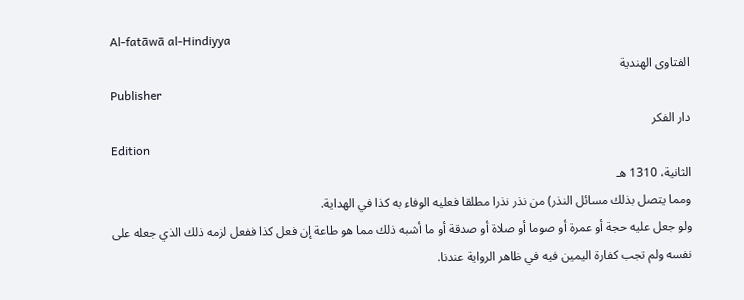Al-fatāwā al-Hindiyya
الفتاوى الهندية
Publisher
دار الفكر
Edition
الثانية، 1310 هـ
ومما يتصل بذلك مسائل النذر) من نذر نذرا مطلقا فعليه الوفاء به كذا في الهداية.
ولو جعل عليه حجة أو عمرة أو صوما أو صلاة أو صدقة أو ما أشبه ذلك مما هو طاعة إن فعل كذا ففعل لزمه ذلك الذي جعله على نفسه ولم تجب كفارة اليمين فيه في ظاهر الرواية عندنا.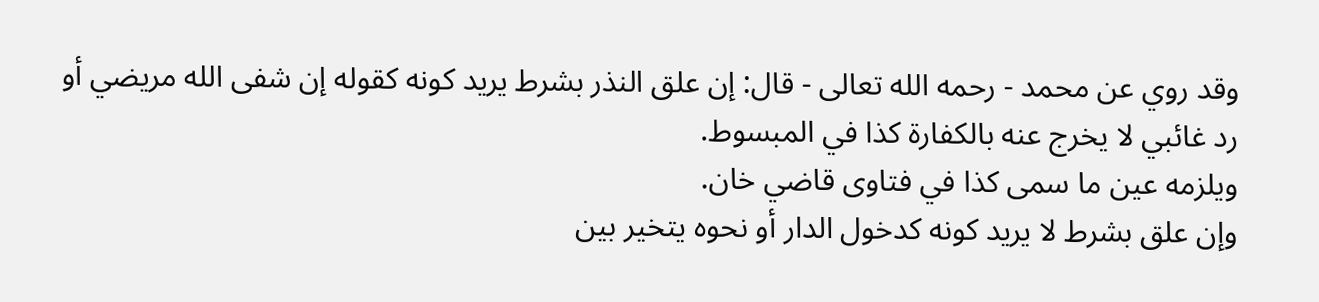وقد روي عن محمد - رحمه الله تعالى - قال: إن علق النذر بشرط يريد كونه كقوله إن شفى الله مريضي أو رد غائبي لا يخرج عنه بالكفارة كذا في المبسوط.
ويلزمه عين ما سمى كذا في فتاوى قاضي خان.
وإن علق بشرط لا يريد كونه كدخول الدار أو نحوه يتخير بين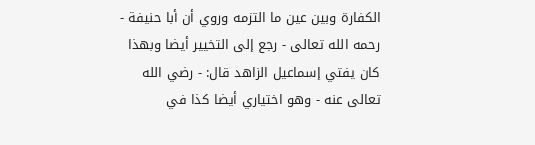الكفارة وبين عين ما التزمه وروي أن أبا حنيفة - رحمه الله تعالى - رجع إلى التخيير أيضا وبهذا كان يفتي إسماعيل الزاهد قال: - رضي الله تعالى عنه - وهو اختياري أيضا كذا في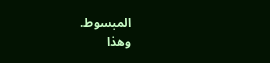المبسوط.
وهذا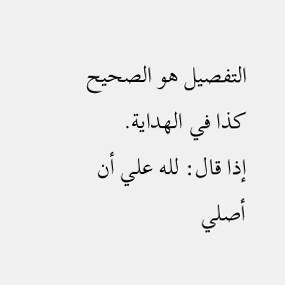التفصيل هو الصحيح كذا في الهداية.
إذا قال: لله علي أن أصلي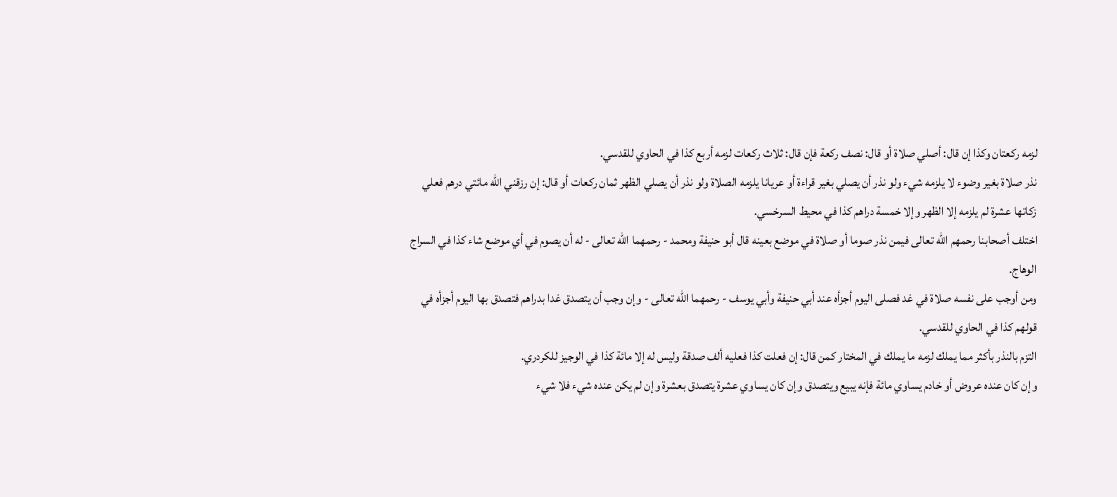لزمه ركعتان وكذا إن قال: أصلي صلاة أو قال: نصف ركعة فإن قال: ثلاث ركعات لزمه أربع كذا في الحاوي للقدسي.
نذر صلاة بغير وضوء لا يلزمه شيء ولو نذر أن يصلي بغير قراءة أو عريانا يلزمه الصلاة ولو نذر أن يصلي الظهر ثمان ركعات أو قال: إن رزقني الله مائتي درهم فعلي زكاتها عشرة لم يلزمه إلا الظهر وإلا خمسة دراهم كذا في محيط السرخسي.
اختلف أصحابنا رحمهم الله تعالى فيمن نذر صوما أو صلاة في موضع بعينه قال أبو حنيفة ومحمد - رحمهما الله تعالى - له أن يصوم في أي موضع شاء كذا في السراج الوهاج.
ومن أوجب على نفسه صلاة في غد فصلى اليوم أجزأه عند أبي حنيفة وأبي يوسف - رحمهما الله تعالى - وإن وجب أن يتصدق غدا بدراهم فتصدق بها اليوم أجزأه في قولهم كذا في الحاوي للقدسي.
التزم بالنذر بأكثر مما يملك لزمه ما يملك في المختار كمن قال: إن فعلت كذا فعليه ألف صدقة وليس له إلا مائة كذا في الوجيز للكردري.
وإن كان عنده عروض أو خادم يساوي مائة فإنه يبيع ويتصدق وإن كان يساوي عشرة يتصدق بعشرة وإن لم يكن عنده شيء فلا شيء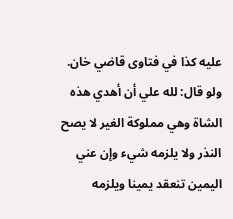عليه كذا في فتاوى قاضي خان.
ولو قال: لله علي أن أهدي هذه الشاة وهي مملوكة الغير لا يصح النذر ولا يلزمه شيء وإن عني اليمين تنعقد يمينا ويلزمه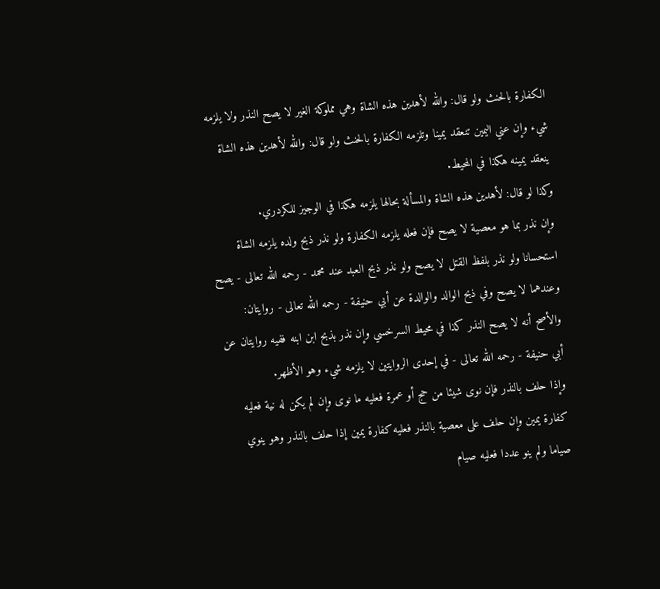الكفارة بالحنث ولو قال: والله لأهدين هذه الشاة وهي مملوكة الغير لا يصح النذر ولا يلزمه شيء وإن عني اليمين تنعقد يمينا وتلزمه الكفارة بالحنث ولو قال: والله لأهدين هذه الشاة ينعقد يمينه هكذا في المحيط.
وكذا لو قال: لأهدين هذه الشاة والمسألة بحالها يلزمه هكذا في الوجيز للكردري.
وإن نذر بما هو معصية لا يصح فإن فعله يلزمه الكفارة ولو نذر ذبح ولده يلزمه الشاة استحسانا ولو نذر بلفظ القتل لا يصح ولو نذر ذبح العبد عند محمد - رحمه الله تعالى - يصح وعندهما لا يصح وفي ذبح الوالد والوالدة عن أبي حنيفة - رحمه الله تعالى - روايتان: والأصح أنه لا يصح النذر كذا في محيط السرخسي وإن نذر بذبح ابن ابنه ففيه روايتان عن أبي حنيفة - رحمه الله تعالى - في إحدى الروايتين لا يلزمه شيء وهو الأظهر.
وإذا حلف بالنذر فإن نوى شيئا من حج أو عمرة فعليه ما نوى وإن لم يكن له نية فعليه كفارة يمين وإن حلف على معصية بالنذر فعليه كفارة يمين إذا حلف بالنذر وهو ينوي صياما ولم ينو عددا فعليه صيام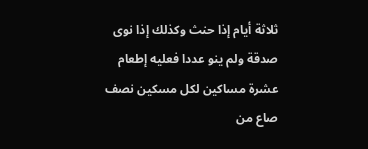ثلاثة أيام إذا حنث وكذلك إذا نوى صدقة ولم ينو عددا فعليه إطعام عشرة مساكين لكل مسكين نصف صاع من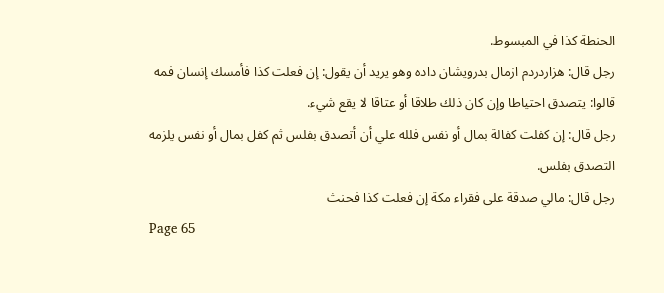الحنطة كذا في المبسوط.
رجل قال: هزاردردم ازمال بدرويشان داده وهو يريد أن يقول: إن فعلت كذا فأمسك إنسان فمه قالوا: يتصدق احتياطا وإن كان ذلك طلاقا أو عتاقا لا يقع شيء.
رجل قال: إن كفلت كفالة بمال أو نفس فلله علي أن أتصدق بفلس ثم كفل بمال أو نفس يلزمه التصدق بفلس.
رجل قال: مالي صدقة على فقراء مكة إن فعلت كذا فحنث
Page 65